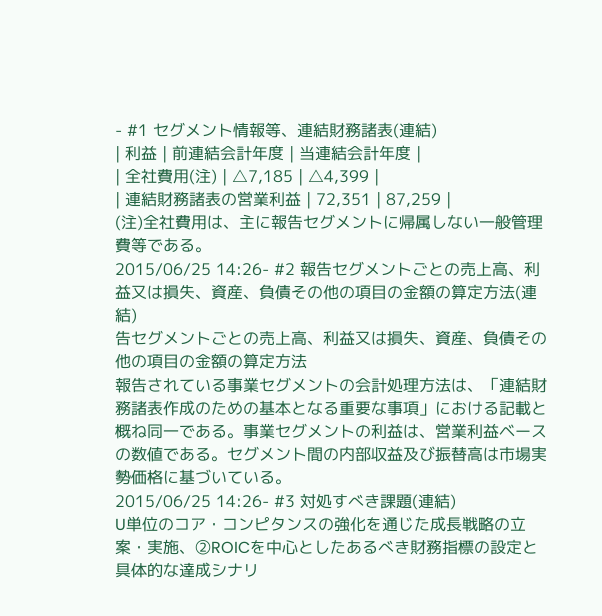- #1 セグメント情報等、連結財務諸表(連結)
| 利益 | 前連結会計年度 | 当連結会計年度 |
| 全社費用(注) | △7,185 | △4,399 |
| 連結財務諸表の営業利益 | 72,351 | 87,259 |
(注)全社費用は、主に報告セグメントに帰属しない一般管理費等である。
2015/06/25 14:26- #2 報告セグメントごとの売上高、利益又は損失、資産、負債その他の項目の金額の算定方法(連結)
告セグメントごとの売上高、利益又は損失、資産、負債その他の項目の金額の算定方法
報告されている事業セグメントの会計処理方法は、「連結財務諸表作成のための基本となる重要な事項」における記載と概ね同一である。事業セグメントの利益は、営業利益ベースの数値である。セグメント間の内部収益及び振替高は市場実勢価格に基づいている。
2015/06/25 14:26- #3 対処すべき課題(連結)
U単位のコア・コンピタンスの強化を通じた成長戦略の立案・実施、②ROICを中心としたあるべき財務指標の設定と具体的な達成シナリ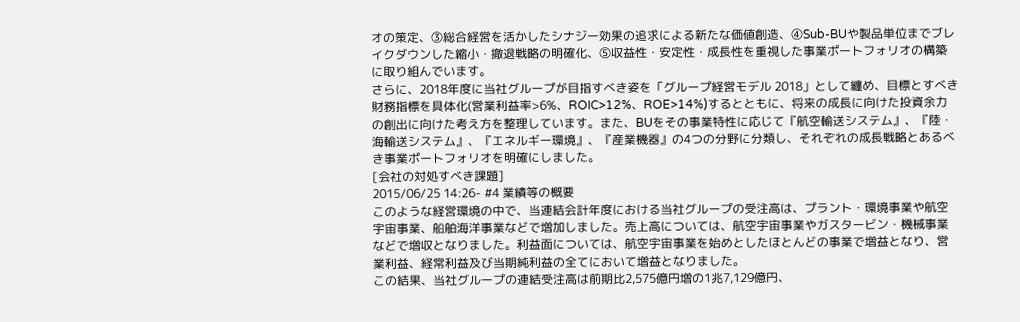オの策定、③総合経営を活かしたシナジー効果の追求による新たな価値創造、④Sub-BUや製品単位までブレイクダウンした縮小・撤退戦略の明確化、⑤収益性・安定性・成長性を重視した事業ポートフォリオの構築に取り組んでいます。
さらに、2018年度に当社グループが目指すべき姿を「グループ経営モデル 2018」として纏め、目標とすべき財務指標を具体化(営業利益率>6%、ROIC>12%、ROE>14%)するとともに、将来の成長に向けた投資余力の創出に向けた考え方を整理しています。また、BUをその事業特性に応じて『航空輸送システム』、『陸・海輸送システム』、『エネルギー環境』、『産業機器』の4つの分野に分類し、それぞれの成長戦略とあるべき事業ポートフォリオを明確にしました。
[会社の対処すべき課題]
2015/06/25 14:26- #4 業績等の概要
このような経営環境の中で、当連結会計年度における当社グループの受注高は、プラント・環境事業や航空宇宙事業、船舶海洋事業などで増加しました。売上高については、航空宇宙事業やガスタービン・機械事業などで増収となりました。利益面については、航空宇宙事業を始めとしたほとんどの事業で増益となり、営業利益、経常利益及び当期純利益の全てにおいて増益となりました。
この結果、当社グループの連結受注高は前期比2,575億円増の1兆7,129億円、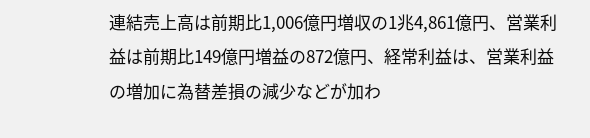連結売上高は前期比1,006億円増収の1兆4,861億円、営業利益は前期比149億円増益の872億円、経常利益は、営業利益の増加に為替差損の減少などが加わ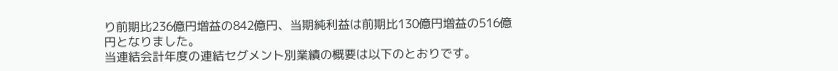り前期比236億円増益の842億円、当期純利益は前期比130億円増益の516億円となりました。
当連結会計年度の連結セグメント別業績の概要は以下のとおりです。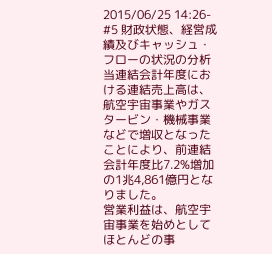2015/06/25 14:26- #5 財政状態、経営成績及びキャッシュ・フローの状況の分析
当連結会計年度における連結売上高は、航空宇宙事業やガスタービン・機械事業などで増収となったことにより、前連結会計年度比7.2%増加の1兆4,861億円となりました。
営業利益は、航空宇宙事業を始めとしてほとんどの事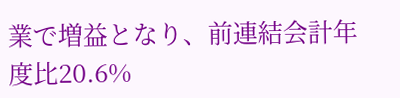業で増益となり、前連結会計年度比20.6%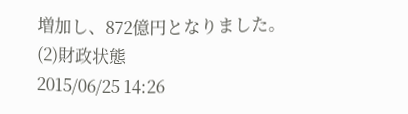増加し、872億円となりました。
(2)財政状態
2015/06/25 14:26